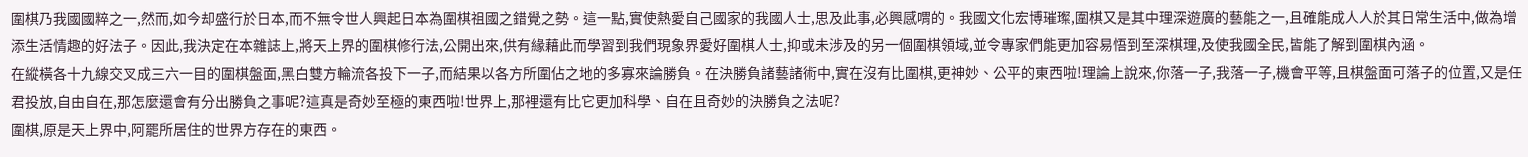圍棋乃我國國粹之一,然而,如今却盛行於日本,而不無令世人興起日本為圍棋祖國之錯覺之勢。這一點,實使熱愛自己國家的我國人士,思及此事,必興感喟的。我國文化宏博璀璨,圍棋又是其中理深遊廣的藝能之一,且確能成人人於其日常生活中,做為增添生活情趣的好法子。因此,我決定在本雜誌上,將天上界的圍棋修行法,公開出來,供有緣藉此而學習到我們現象界愛好圍棋人士,抑或未涉及的另一個圍棋領域,並令專家們能更加容易悟到至深棋理,及使我國全民,皆能了解到圍棋內涵。
在縱橫各十九線交叉成三六一目的圍棋盤面,黑白雙方輪流各投下一子,而結果以各方所圍佔之地的多寡來論勝負。在決勝負諸藝諸術中,實在沒有比圍棋,更神妙、公平的東西啦!理論上說來,你落一子,我落一子,機會平等,且棋盤面可落子的位置,又是任君投放,自由自在,那怎麼還會有分出勝負之事呢?這真是奇妙至極的東西啦!世界上,那裡還有比它更加科學、自在且奇妙的決勝負之法呢?
圍棋,原是天上界中,阿罷所居住的世界方存在的東西。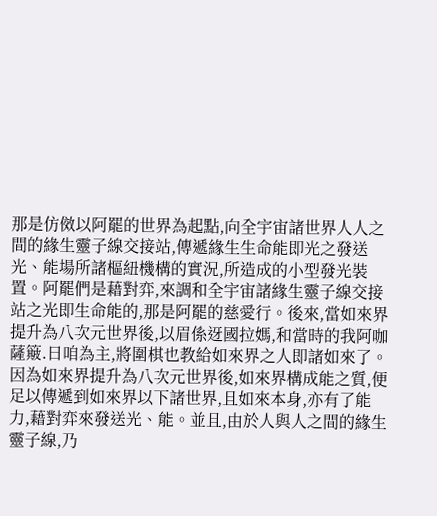那是仿傚以阿罷的世界為起點,向全宇宙諸世界人人之間的緣生靈子線交接站,傳遞緣生生命能即光之發送光、能場所諸樞紐機構的實況,所造成的小型發光裝置。阿罷們是藉對弈,來調和全宇宙諸緣生靈子線交接站之光即生命能的,那是阿罷的慈愛行。後來,當如來界提升為八次元世界後,以眉係迓國拉媽,和當時的我阿咖薩簸.日咱為主,將圍棋也教給如來界之人即諸如來了。因為如來界提升為八次元世界後,如來界構成能之質,便足以傳遞到如來界以下諸世界,且如來本身,亦有了能力,藉對弈來發送光、能。並且,由於人與人之間的緣生靈子線,乃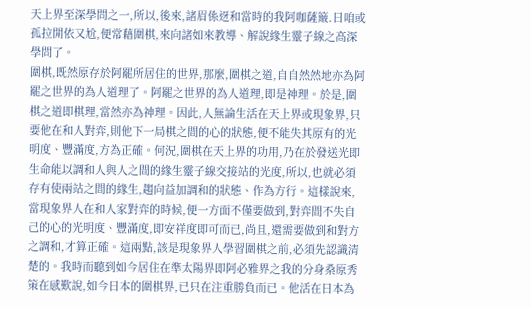天上界至深學問之一,所以,後來,諸眉係迓和當時的我阿咖薩簸.日咱或孤拉開依又尬,便常藉圍棋,來向諸如來教導、解說緣生靈子線之高深學問了。
圍棋,既然原存於阿罷所居住的世界,那麼,圍棋之道,自自然然地亦為阿罷之世界的為人道理了。阿罷之世界的為人道理,即是神理。於是,圍棋之道即棋理,當然亦為神理。因此,人無論生活在天上界或現象界,只要他在和人對弈,則他下一局棋之間的心的狀態,便不能失其原有的光明度、豐滿度,方為正確。何況,圍棋在天上界的功用,乃在於發送光即生命能以調和人與人之間的緣生靈子線交接站的光度,所以,也就必須存有使兩站之間的緣生,趨向益加調和的狀態、作為方行。這樣說來,當現象界人在和人家對弈的時候,便一方面不僅要做到,對弈間不失自己的心的光明度、豐滿度,即安祥度即可而已,尚且,還需要做到和對方之調和,才算正確。這兩點,該是現象界人學習圍棋之前,必須先認識清楚的。我時而聽到如今居住在準太陽界即阿必雅界之我的分身桑原秀策在感歎說,如今日本的圍棋界,已只在注重勝負而已。他活在日本為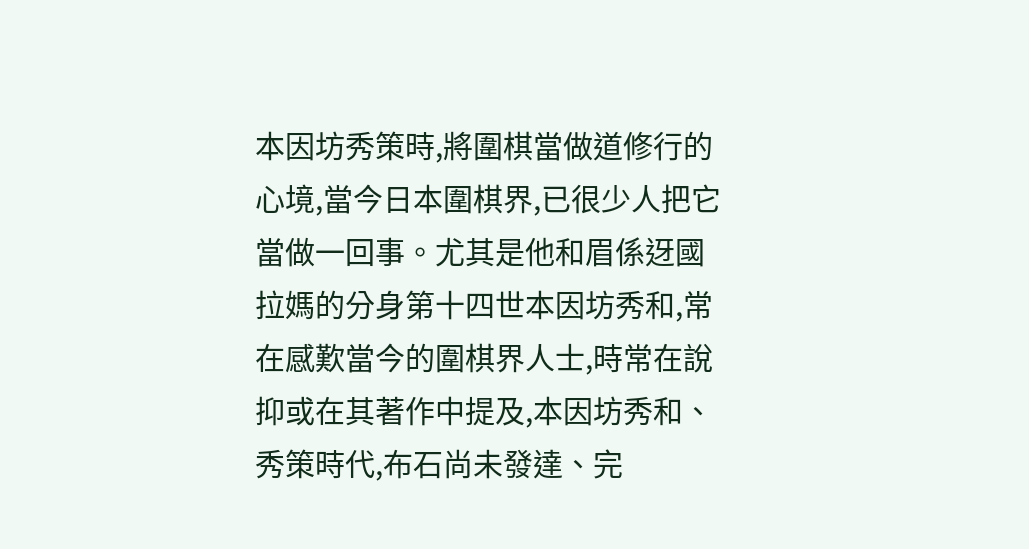本因坊秀策時,將圍棋當做道修行的心境,當今日本圍棋界,已很少人把它當做一回事。尤其是他和眉係迓國拉媽的分身第十四世本因坊秀和,常在感歎當今的圍棋界人士,時常在說抑或在其著作中提及,本因坊秀和、秀策時代,布石尚未發達、完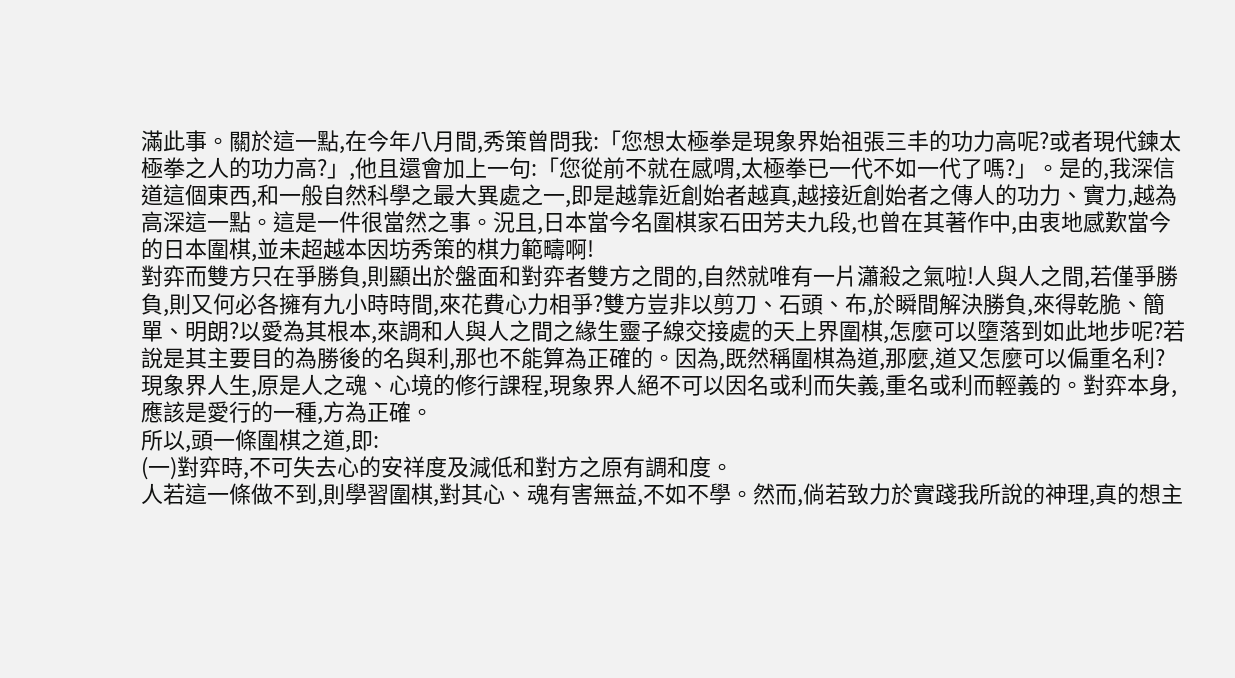滿此事。關於這一點,在今年八月間,秀策曾問我:「您想太極拳是現象界始祖張三丰的功力高呢?或者現代鍊太極拳之人的功力高?」,他且還會加上一句:「您從前不就在感喟,太極拳已一代不如一代了嗎?」。是的,我深信道這個東西,和一般自然科學之最大異處之一,即是越靠近創始者越真,越接近創始者之傳人的功力、實力,越為高深這一點。這是一件很當然之事。況且,日本當今名圍棋家石田芳夫九段,也曾在其著作中,由衷地感歎當今的日本圍棋,並未超越本因坊秀策的棋力範疇啊!
對弈而雙方只在爭勝負,則顯出於盤面和對弈者雙方之間的,自然就唯有一片瀟殺之氣啦!人與人之間,若僅爭勝負,則又何必各擁有九小時時間,來花費心力相爭?雙方豈非以剪刀、石頭、布,於瞬間解決勝負,來得乾脆、簡單、明朗?以愛為其根本,來調和人與人之間之緣生靈子線交接處的天上界圍棋,怎麼可以墮落到如此地步呢?若說是其主要目的為勝後的名與利,那也不能算為正確的。因為,既然稱圍棋為道,那麼,道又怎麼可以偏重名利?現象界人生,原是人之魂、心境的修行課程,現象界人絕不可以因名或利而失義,重名或利而輕義的。對弈本身,應該是愛行的一種,方為正確。
所以,頭一條圍棋之道,即:
(一)對弈時,不可失去心的安祥度及減低和對方之原有調和度。
人若這一條做不到,則學習圍棋,對其心、魂有害無益,不如不學。然而,倘若致力於實踐我所說的神理,真的想主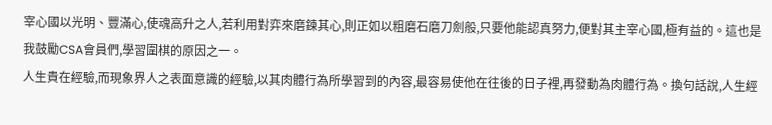宰心國以光明、豐滿心,使魂高升之人,若利用對弈來磨鍊其心,則正如以粗磨石磨刀劍般,只要他能認真努力,便對其主宰心國,極有益的。這也是我鼓勵CSA會員們,學習圍棋的原因之一。
人生貴在經驗,而現象界人之表面意識的經驗,以其肉體行為所學習到的內容,最容易使他在往後的日子裡,再發動為肉體行為。換句話說,人生經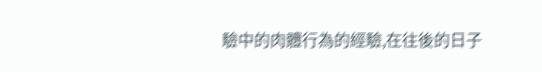驗中的肉體行為的經驗,在往後的日子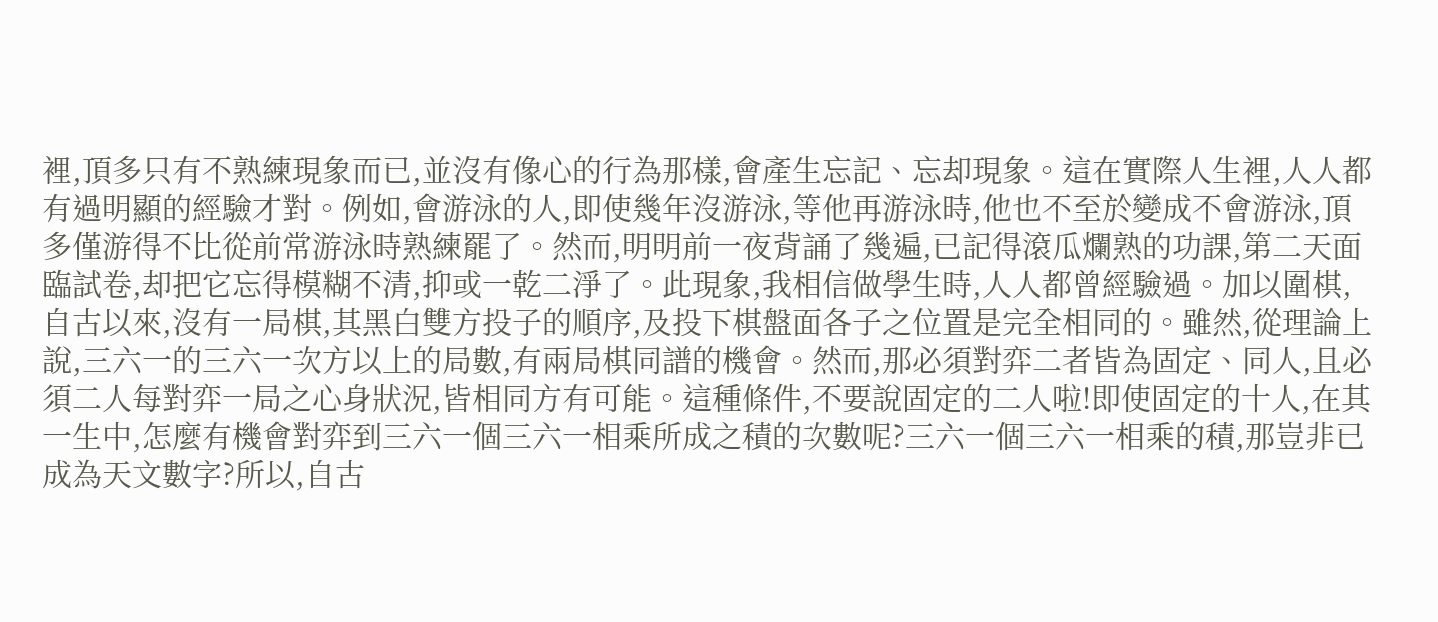裡,頂多只有不熟練現象而已,並沒有像心的行為那樣,會產生忘記、忘却現象。這在實際人生裡,人人都有過明顯的經驗才對。例如,會游泳的人,即使幾年沒游泳,等他再游泳時,他也不至於變成不會游泳,頂多僅游得不比從前常游泳時熟練罷了。然而,明明前一夜背誦了幾遍,已記得滾瓜爛熟的功課,第二天面臨試卷,却把它忘得模糊不清,抑或一乾二淨了。此現象,我相信做學生時,人人都曾經驗過。加以圍棋,自古以來,沒有一局棋,其黑白雙方投子的順序,及投下棋盤面各子之位置是完全相同的。雖然,從理論上說,三六一的三六一次方以上的局數,有兩局棋同譜的機會。然而,那必須對弈二者皆為固定、同人,且必須二人每對弈一局之心身狀況,皆相同方有可能。這種條件,不要說固定的二人啦!即使固定的十人,在其一生中,怎麼有機會對弈到三六一個三六一相乘所成之積的次數呢?三六一個三六一相乘的積,那豈非已成為天文數字?所以,自古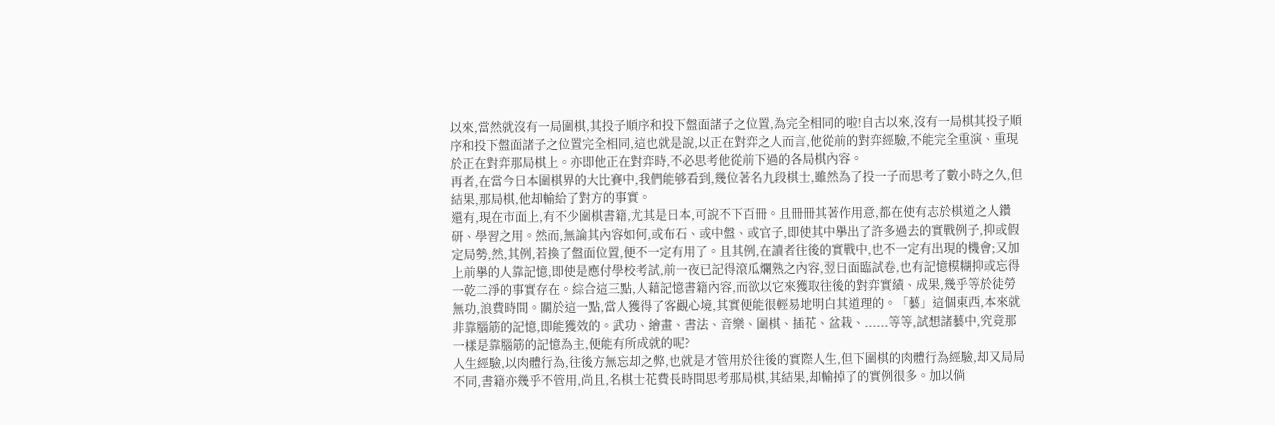以來,當然就沒有一局圍棋,其投子順序和投下盤面諸子之位置,為完全相同的啦!自古以來,沒有一局棋其投子順序和投下盤面諸子之位置完全相同,這也就是說,以正在對弈之人而言,他從前的對弈經驗,不能完全重演、重現於正在對弈那局棋上。亦即他正在對弈時,不必思考他從前下過的各局棋內容。
再者,在當今日本圍棋界的大比賽中,我們能够看到,幾位著名九段棋士,雖然為了投一子而思考了數小時之久,但結果,那局棋,他却輸給了對方的事實。
還有,現在市面上,有不少圍棋書籍,尤其是日本,可說不下百冊。且冊冊其著作用意,都在使有志於棋道之人鑽研、學習之用。然而,無論其內容如何,或布石、或中盤、或官子,即使其中擧出了許多過去的實戰例子,抑或假定局勢,然,其例,若換了盤面位置,便不一定有用了。且其例,在讀者往後的實戰中,也不一定有出現的機會;又加上前擧的人靠記憶,即使是應付學校考試,前一夜已記得滾瓜爛熟之內容,翌日面臨試卷,也有記憶模糊抑或忘得一乾二淨的事實存在。綜合這三點,人藉記憶書籍內容,而欲以它來獲取往後的對弈實績、成果,幾乎等於徒勞無功,浪費時間。關於這一點,當人獲得了客觀心境,其實便能很輕易地明白其道理的。「藝」這個東西,本來就非靠腦筋的記憶,即能獲效的。武功、繪畫、書法、音樂、圍棋、插花、盆栽、......等等,試想諸藝中,究竟那一樣是靠腦筋的記憶為主,便能有所成就的呢?
人生經驗,以肉體行為,往後方無忘却之弊,也就是才管用於往後的實際人生,但下圍棋的肉體行為經驗,却又局局不同,書籍亦幾乎不管用,尚且,名棋士花費長時間思考那局棋,其結果,却輸掉了的實例很多。加以倘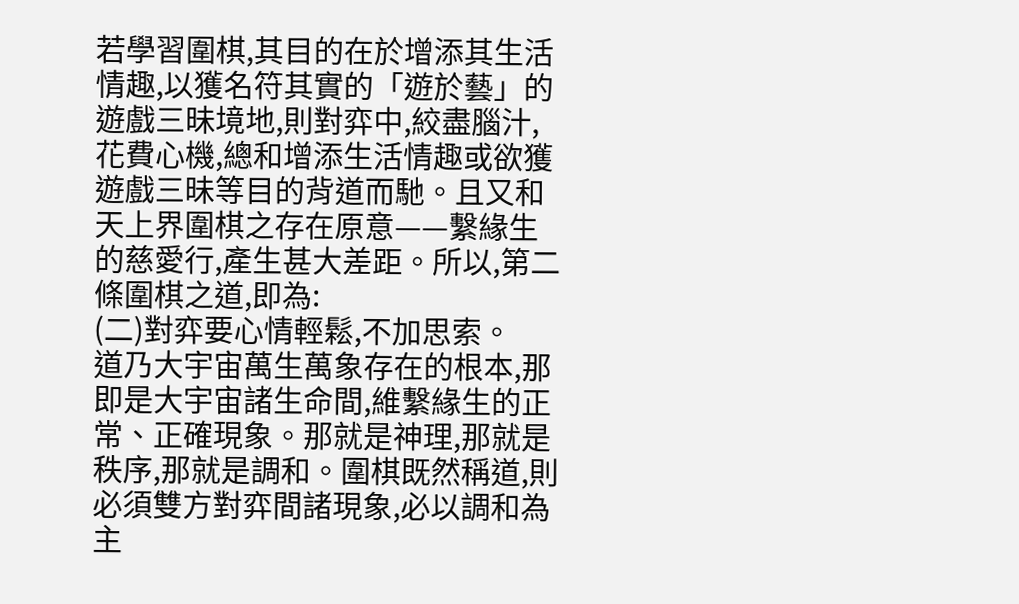若學習圍棋,其目的在於增添其生活情趣,以獲名符其實的「遊於藝」的遊戲三昧境地,則對弈中,絞盡腦汁,花費心機,總和增添生活情趣或欲獲遊戲三昧等目的背道而馳。且又和天上界圍棋之存在原意——繫緣生的慈愛行,產生甚大差距。所以,第二條圍棋之道,即為:
(二)對弈要心情輕鬆,不加思索。
道乃大宇宙萬生萬象存在的根本,那即是大宇宙諸生命間,維繫緣生的正常、正確現象。那就是神理,那就是秩序,那就是調和。圍棋既然稱道,則必須雙方對弈間諸現象,必以調和為主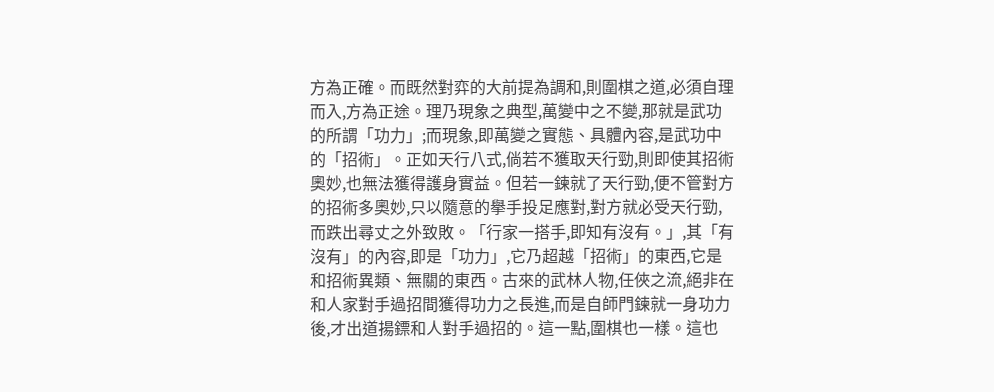方為正確。而既然對弈的大前提為調和,則圍棋之道,必須自理而入,方為正途。理乃現象之典型,萬變中之不變,那就是武功的所謂「功力」;而現象,即萬變之實態、具體內容,是武功中的「招術」。正如天行八式,倘若不獲取天行勁,則即使其招術奧妙,也無法獲得護身實益。但若一鍊就了天行勁,便不管對方的招術多奧妙,只以隨意的擧手投足應對,對方就必受天行勁,而跌出尋丈之外致敗。「行家一搭手,即知有沒有。」,其「有沒有」的內容,即是「功力」,它乃超越「招術」的東西,它是和招術異類、無關的東西。古來的武林人物,任俠之流,絕非在和人家對手過招間獲得功力之長進,而是自師門鍊就一身功力後,才出道揚鏢和人對手過招的。這一點,圍棋也一樣。這也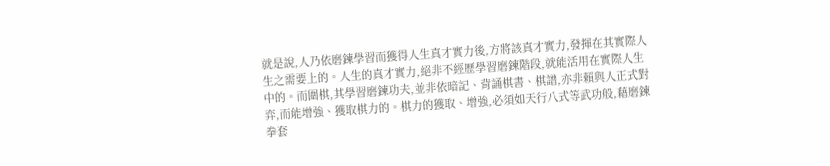就是說,人乃依磨鍊學習而獲得人生真才實力後,方將該真才實力,發揮在其實際人生之需要上的。人生的真才實力,絕非不經歷學習磨鍊階段,就能活用在實際人生中的。而圍棋,其學習磨鍊功夫,並非依暗記、背誦棋書、棋譜,亦非賴與人正式對弈,而能增強、獲取棋力的。棋力的獲取、增強,必須如天行八式等武功般,藉磨鍊拳套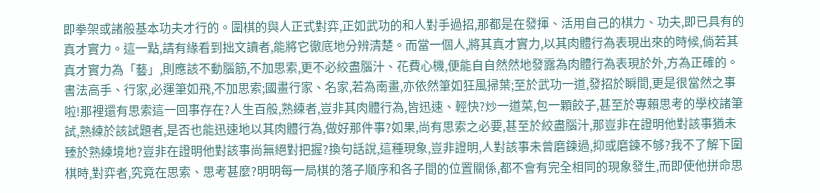即拳架或諸般基本功夫才行的。圍棋的與人正式對弈,正如武功的和人對手過招,那都是在發揮、活用自己的棋力、功夫,即已具有的真才實力。這一點,請有緣看到拙文讀者,能將它徹底地分辨清楚。而當一個人,將其真才實力,以其肉體行為表現出來的時候,倘若其真才實力為「藝」,則應該不動腦筋,不加思索,更不必絞盡腦汁、花費心機,便能自自然然地發露為肉體行為表現於外,方為正確的。書法高手、行家,必運筆如飛,不加思索;國畫行家、名家,若為南畫,亦依然筆如狂風掃葉;至於武功一道,發招於瞬間,更是很當然之事啦!那裡還有思索這一回事存在?人生百般,熟練者,豈非其肉體行為,皆迅速、輕快?炒一道菜,包一顆餃子,甚至於專賴思考的學校諸筆試,熟練於該試題者,是否也能迅速地以其肉體行為,做好那件事?如果,尚有思索之必要,甚至於絞盡腦汁,那豈非在證明他對該事猶未臻於熟練境地?豈非在證明他對該事尚無絕對把握?換句話說,這種現象,豈非證明,人對該事未曾磨鍊過,抑或磨鍊不够?我不了解下圍棋時,對弈者,究竟在思索、思考甚麼?明明每一局棋的落子順序和各子間的位置關係,都不會有完全相同的現象發生,而即使他拼命思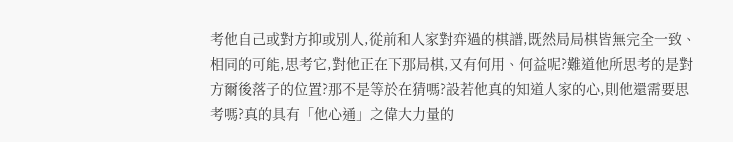考他自己或對方抑或別人,從前和人家對弈過的棋譜,既然局局棋皆無完全一致、相同的可能,思考它,對他正在下那局棋,又有何用、何益呢?難道他所思考的是對方爾後落子的位置?那不是等於在猜嗎?設若他真的知道人家的心,則他還需要思考嗎?真的具有「他心通」之偉大力量的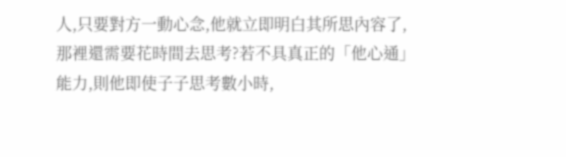人,只要對方一動心念,他就立即明白其所思內容了,那裡還需要花時間去思考?若不具真正的「他心通」能力,則他即使子子思考數小時,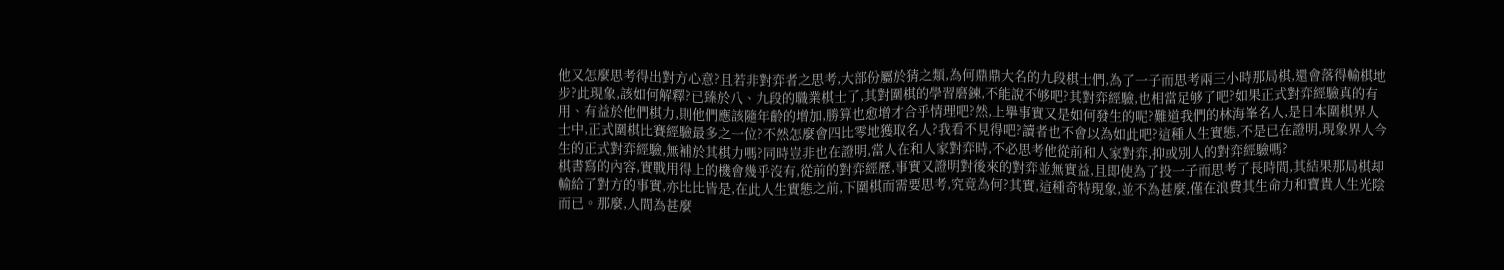他又怎麼思考得出對方心意?且若非對弈者之思考,大部份屬於猜之類,為何鼎鼎大名的九段棋士們,為了一子而思考兩三小時那局棋,還會落得輸棋地步?此現象,該如何解釋?已臻於八、九段的職業棋士了,其對圍棋的學習磨鍊,不能說不够吧?其對弈經驗,也相當足够了吧?如果正式對弈經驗真的有用、有益於他們棋力,則他們應該隨年齡的增加,勝算也愈增才合乎情理吧?然,上擧事實又是如何發生的呢?難道我們的林海峯名人,是日本圍棋界人士中,正式圍棋比賽經驗最多之一位?不然怎麼會四比零地獲取名人?我看不見得吧?讀者也不會以為如此吧?這種人生實態,不是已在證明,現象界人今生的正式對弈經驗,無補於其棋力嗎?同時豈非也在證明,當人在和人家對弈時,不必思考他從前和人家對弈,抑或別人的對弈經驗嗎?
棋書寫的內容,實戰用得上的機會幾乎沒有,從前的對弈經歷,事實又證明對後來的對弈並無實益,且即使為了投一子而思考了長時間,其結果那局棋却輸給了對方的事實,亦比比皆是,在此人生實態之前,下圍棋而需要思考,究竟為何?其實,這種奇特現象,並不為甚麼,僅在浪費其生命力和寶貴人生光陰而已。那麼,人間為甚麼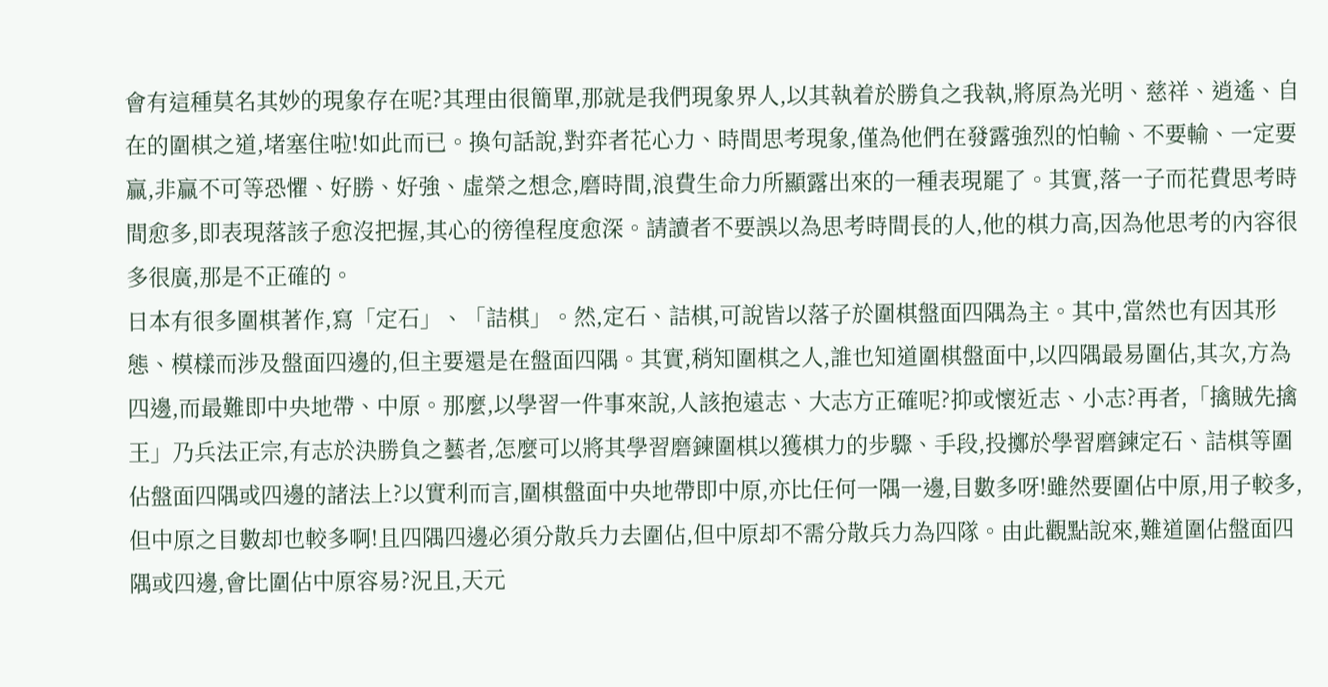會有這種莫名其妙的現象存在呢?其理由很簡單,那就是我們現象界人,以其執着於勝負之我執,將原為光明、慈祥、逍遙、自在的圍棋之道,堵塞住啦!如此而已。換句話說,對弈者花心力、時間思考現象,僅為他們在發露強烈的怕輸、不要輸、一定要贏,非贏不可等恐懼、好勝、好強、虛榮之想念,磨時間,浪費生命力所顯露出來的一種表現罷了。其實,落一子而花費思考時間愈多,即表現落該子愈沒把握,其心的徬徨程度愈深。請讀者不要誤以為思考時間長的人,他的棋力高,因為他思考的內容很多很廣,那是不正確的。
日本有很多圍棋著作,寫「定石」、「詰棋」。然,定石、詰棋,可說皆以落子於圍棋盤面四隅為主。其中,當然也有因其形態、模樣而涉及盤面四邊的,但主要還是在盤面四隅。其實,稍知圍棋之人,誰也知道圍棋盤面中,以四隅最易圍佔,其次,方為四邊,而最難即中央地帶、中原。那麼,以學習一件事來說,人該抱遠志、大志方正確呢?抑或懷近志、小志?再者,「擒賊先擒王」乃兵法正宗,有志於決勝負之藝者,怎麼可以將其學習磨鍊圍棋以獲棋力的步驟、手段,投擲於學習磨鍊定石、詰棋等圍佔盤面四隅或四邊的諸法上?以實利而言,圍棋盤面中央地帶即中原,亦比任何一隅一邊,目數多呀!雖然要圍佔中原,用子較多,但中原之目數却也較多啊!且四隅四邊必須分散兵力去圍佔,但中原却不需分散兵力為四隊。由此觀點說來,難道圍佔盤面四隅或四邊,會比圍佔中原容易?況且,天元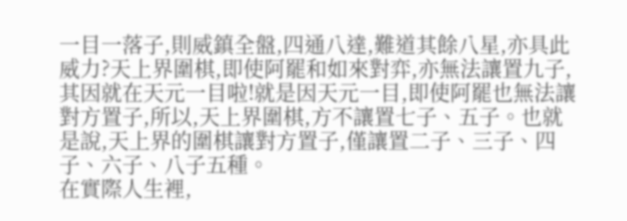一目一落子,則威鎮全盤,四通八達,難道其餘八星,亦具此威力?天上界圍棋,即使阿罷和如來對弈,亦無法讓置九子,其因就在天元一目啦!就是因天元一目,即使阿罷也無法讓對方置子,所以,天上界圍棋,方不讓置七子、五子。也就是說,天上界的圍棋讓對方置子,僅讓置二子、三子、四子、六子、八子五種。
在實際人生裡,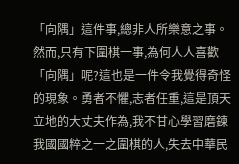「向隅」這件事,總非人所樂意之事。然而,只有下圍棋一事,為何人人喜歡「向隅」呢?這也是一件令我覺得奇怪的現象。勇者不懼,志者任重,這是頂天立地的大丈夫作為,我不甘心學習磨鍊我國國粹之一之圍棋的人,失去中華民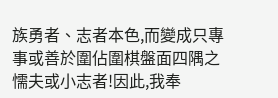族勇者、志者本色,而變成只專事或善於圍佔圍棋盤面四隅之懦夫或小志者!因此,我奉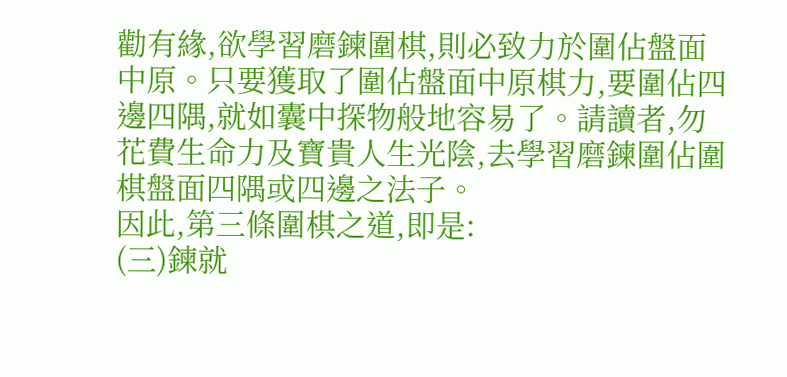勸有緣,欲學習磨鍊圍棋,則必致力於圍佔盤面中原。只要獲取了圍佔盤面中原棋力,要圍佔四邊四隅,就如囊中探物般地容易了。請讀者,勿花費生命力及寶貴人生光陰,去學習磨鍊圍佔圍棋盤面四隅或四邊之法子。
因此,第三條圍棋之道,即是:
(三)鍊就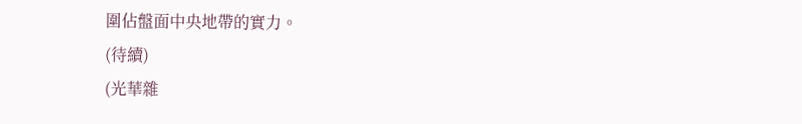圍佔盤面中央地帶的實力。
(待續)
(光華雜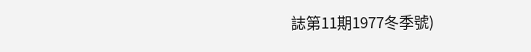誌第11期1977冬季號)